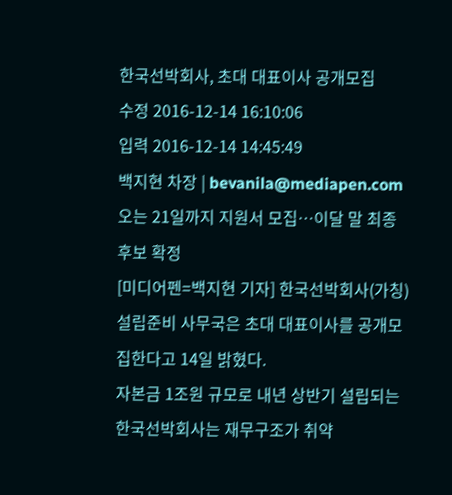한국선박회사, 초대 대표이사 공개모집
수정 2016-12-14 16:10:06
입력 2016-12-14 14:45:49
백지현 차장 | bevanila@mediapen.com
오는 21일까지 지원서 모집…이달 말 최종 후보 확정
[미디어펜=백지현 기자] 한국선박회사(가칭) 설립준비 사무국은 초대 대표이사를 공개모집한다고 14일 밝혔다.
자본금 1조원 규모로 내년 상반기 설립되는 한국선박회사는 재무구조가 취약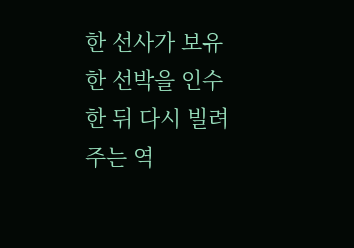한 선사가 보유한 선박을 인수한 뒤 다시 빌려주는 역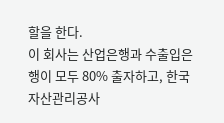할을 한다.
이 회사는 산업은행과 수출입은행이 모두 80% 출자하고, 한국자산관리공사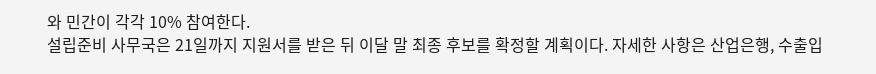와 민간이 각각 10% 참여한다.
설립준비 사무국은 21일까지 지원서를 받은 뒤 이달 말 최종 후보를 확정할 계획이다. 자세한 사항은 산업은행, 수출입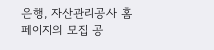은행, 자산관리공사 홈페이지의 모집 공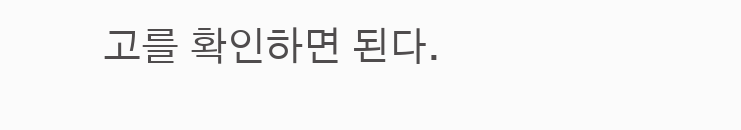고를 확인하면 된다.